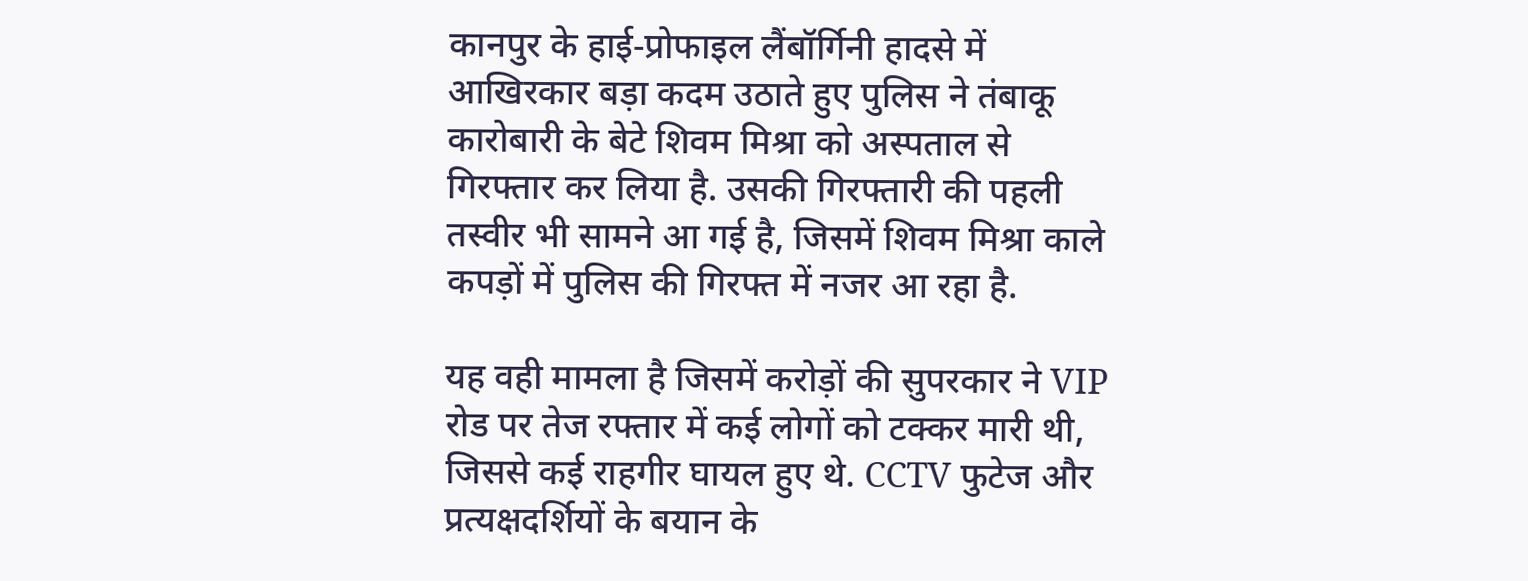कानपुर के हाई‑प्रोफाइल लैंबॉर्गिनी हादसे में आखिरकार बड़ा कदम उठाते हुए पुलिस ने तंबाकू कारोबारी के बेटे शिवम मिश्रा को अस्पताल से गिरफ्तार कर लिया है. उसकी गिरफ्तारी की पहली तस्वीर भी सामने आ गई है, जिसमें शिवम मिश्रा काले कपड़ों में पुलिस की गिरफ्त में नजर आ रहा है.

यह वही मामला है जिसमें करोड़ों की सुपरकार ने VIP रोड पर तेज रफ्तार में कई लोगों को टक्कर मारी थी, जिससे कई राहगीर घायल हुए थे. CCTV फुटेज और प्रत्यक्षदर्शियों के बयान के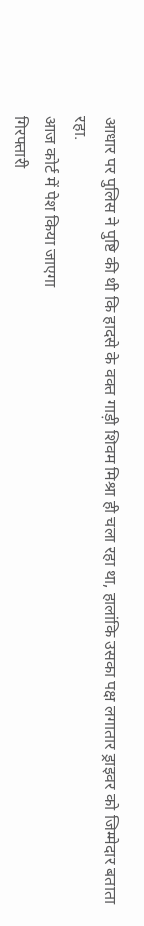आधार पर पुलिस ने पुष्टि की थी कि हादसे के वक्त गाड़ी शिवम मिश्रा ही चला रहा था, हालांकि उसका पक्ष लगातार ड्राइवर को जिम्मेदार बताता रहा.
आज कोर्ट में पेश किया जाएगा
गिरफ्तारी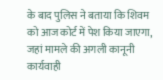के बाद पुलिस ने बताया कि शिवम को आज कोर्ट में पेश किया जाएगा, जहां मामले की अगली कानूनी कार्यवाही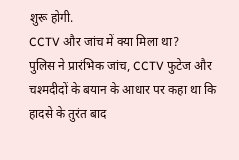शुरू होगी.
CCTV और जांच में क्या मिला था?
पुलिस ने प्रारंभिक जांच, CCTV फुटेज और चश्मदीदों के बयान के आधार पर कहा था कि हादसे के तुरंत बाद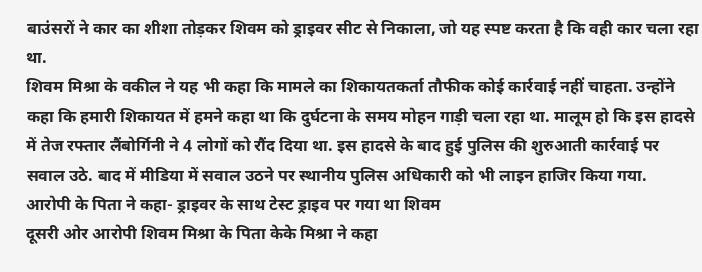बाउंसरों ने कार का शीशा तोड़कर शिवम को ड्राइवर सीट से निकाला, जो यह स्पष्ट करता है कि वही कार चला रहा था.
शिवम मिश्रा के वकील ने यह भी कहा कि मामले का शिकायतकर्ता तौफीक कोई कार्रवाई नहीं चाहता. उन्होंने कहा कि हमारी शिकायत में हमने कहा था कि दुर्घटना के समय मोहन गाड़ी चला रहा था. मालूम हो कि इस हादसे में तेज रफ्तार लैंबोर्गिनी ने 4 लोगों को रौंद दिया था. इस हादसे के बाद हुई पुलिस की शुरुआती कार्रवाई पर सवाल उठे. बाद में मीडिया में सवाल उठने पर स्थानीय पुलिस अधिकारी को भी लाइन हाजिर किया गया.
आरोपी के पिता ने कहा- ड्राइवर के साथ टेस्ट ड्राइव पर गया था शिवम
दूसरी ओर आरोपी शिवम मिश्रा के पिता केके मिश्रा ने कहा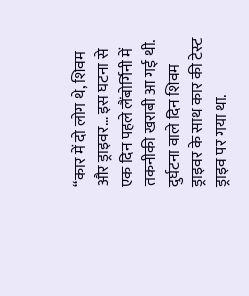“कार में दो लोग थे, शिवम और ड्राइवर… इस घटना से एक दिन पहले लैंबोर्गिनी में तकनीकी खराबी आ गई थी. दुर्घटना वाले दिन शिवम ड्राइवर के साथ कार की टेस्ट ड्राइव पर गया था.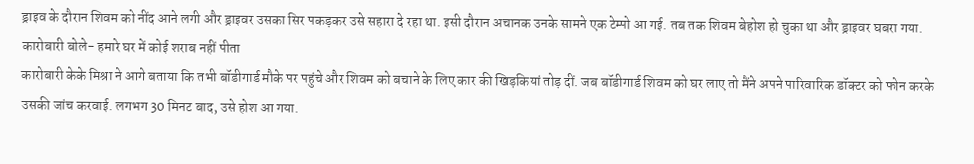ड्राइव के दौरान शिवम को नींद आने लगी और ड्राइवर उसका सिर पकड़कर उसे सहारा दे रहा था. इसी दौरान अचानक उनके सामने एक टेम्पो आ गई. तब तक शिवम बेहोश हो चुका था और ड्राइवर घबरा गया.
कारोबारी बोले- हमारे घर में कोई शराब नहीं पीता
कारोबारी केके मिश्रा ने आगे बताया कि तभी बॉडीगार्ड मौके पर पहुंचे और शिवम को बचाने के लिए कार की खिड़कियां तोड़ दीं. जब बॉडीगार्ड शिवम को घर लाए तो मैंने अपने पारिवारिक डॉक्टर को फोन करके उसकी जांच करवाई. लगभग 30 मिनट बाद, उसे होश आ गया.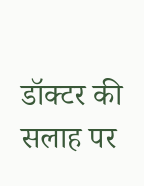डॉक्टर की सलाह पर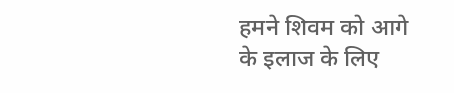हमने शिवम को आगे के इलाज के लिए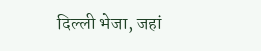दिल्ली भेजा, जहां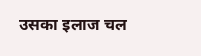उसका इलाज चल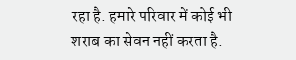रहा है. हमारे परिवार में कोई भी शराब का सेवन नहीं करता है.